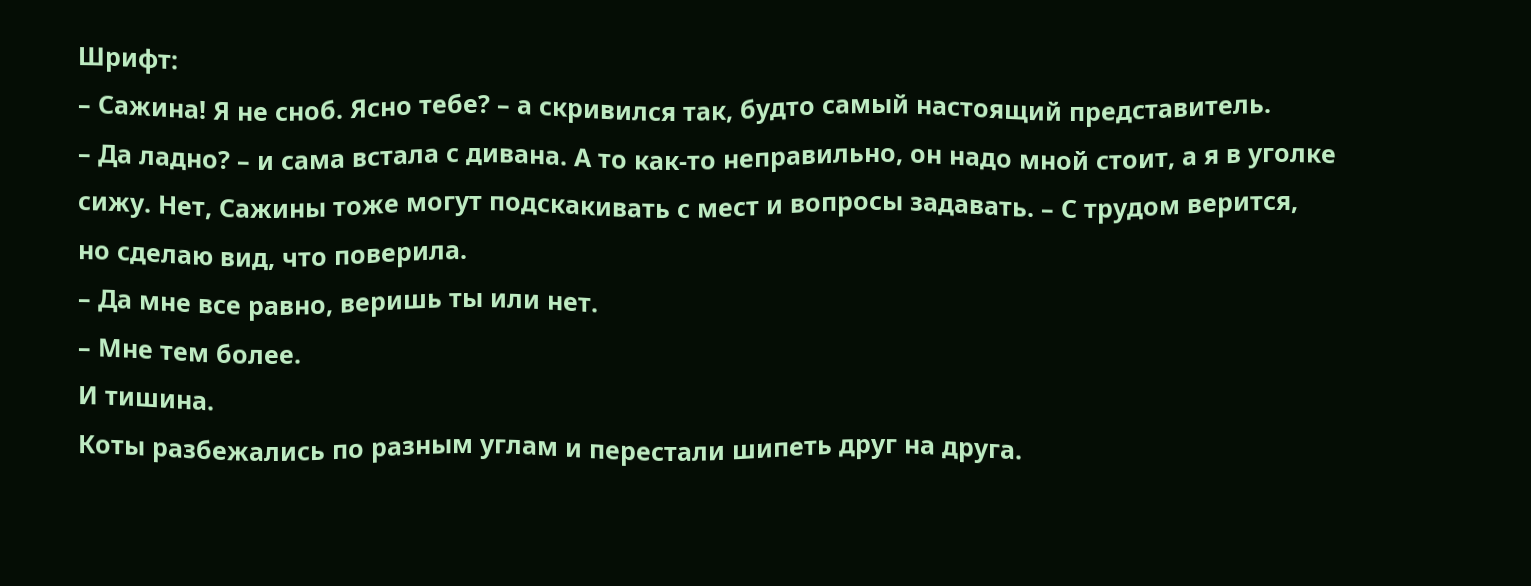Шрифт:
– Сажина! Я не сноб. Ясно тебе? – а скривился так, будто самый настоящий представитель.
– Да ладно? – и сама встала с дивана. А то как-то неправильно, он надо мной стоит, а я в уголке сижу. Нет, Сажины тоже могут подскакивать с мест и вопросы задавать. – С трудом верится, но сделаю вид, что поверила.
– Да мне все равно, веришь ты или нет.
– Мне тем более.
И тишина.
Коты разбежались по разным углам и перестали шипеть друг на друга.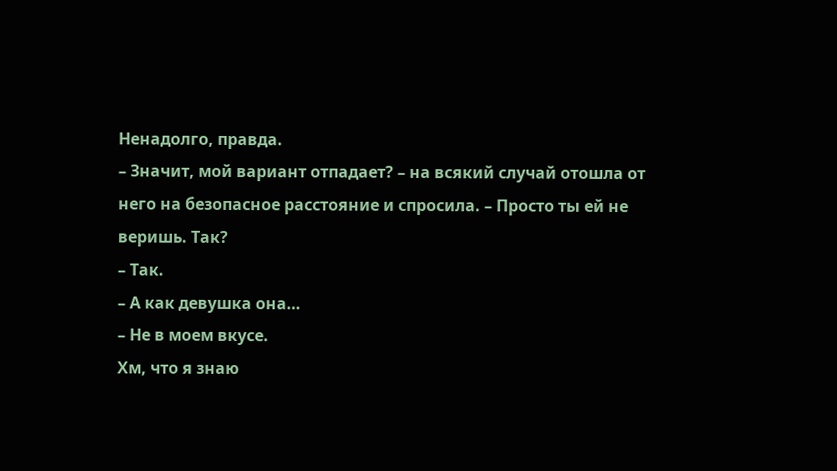Ненадолго, правда.
– Значит, мой вариант отпадает? – на всякий случай отошла от него на безопасное расстояние и спросила. – Просто ты ей не веришь. Так?
– Так.
– А как девушка она…
– Не в моем вкусе.
Хм, что я знаю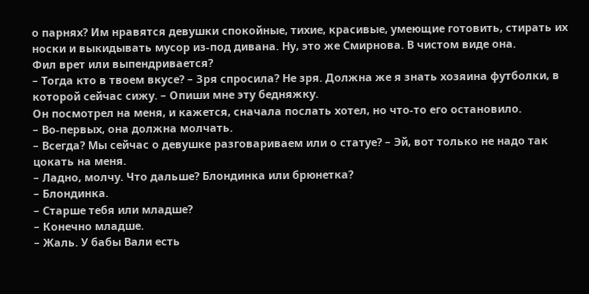о парнях? Им нравятся девушки спокойные, тихие, красивые, умеющие готовить, стирать их носки и выкидывать мусор из-под дивана. Ну, это же Смирнова. В чистом виде она.
Фил врет или выпендривается?
– Тогда кто в твоем вкусе? – Зря спросила? Не зря. Должна же я знать хозяина футболки, в которой сейчас сижу. – Опиши мне эту бедняжку.
Он посмотрел на меня, и кажется, сначала послать хотел, но что-то его остановило.
– Во-первых, она должна молчать.
– Всегда? Мы сейчас о девушке разговариваем или о статуе? – Эй, вот только не надо так цокать на меня.
– Ладно, молчу. Что дальше? Блондинка или брюнетка?
– Блондинка.
– Старше тебя или младше?
– Конечно младше.
– Жаль. У бабы Вали есть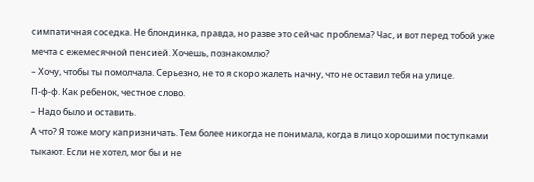симпатичная соседка. Не блондинка, правда, но разве это сейчас проблема? Час, и вот перед тобой уже мечта с ежемесячной пенсией. Хочешь, познакомлю?
– Хочу, чтобы ты помолчала. Серьезно, не то я скоро жалеть начну, что не оставил тебя на улице.
П-ф-ф. Как ребенок, честное слово.
– Надо было и оставить.
А что? Я тоже могу капризничать. Тем более никогда не понимала, когда в лицо хорошими поступками тыкают. Если не хотел, мог бы и не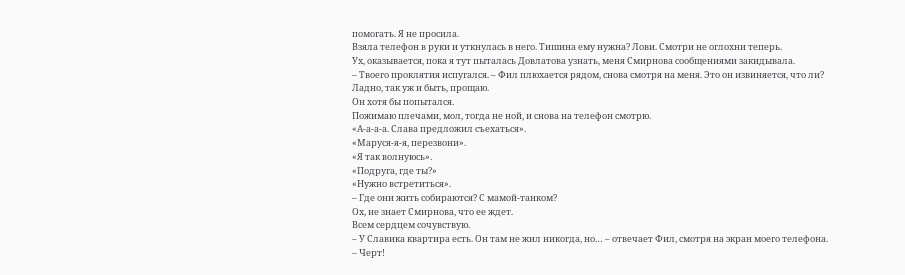помогать. Я не просила.
Взяла телефон в руки и уткнулась в него. Тишина ему нужна? Лови. Смотри не оглохни теперь.
Ух, оказывается, пока я тут пыталась Довлатова узнать, меня Смирнова сообщениями закидывала.
– Твоего проклятия испугался. – Фил плюхается рядом, снова смотря на меня. Это он извиняется, что ли?
Ладно, так уж и быть, прощаю.
Он хотя бы попытался.
Пожимаю плечами, мол, тогда не ной, и снова на телефон смотрю.
«А-а-а-а. Слава предложил съехаться».
«Маруся-я-я, перезвони».
«Я так волнуюсь».
«Подруга, где ты?»
«Нужно встретиться».
– Где они жить собираются? С мамой-танком?
Ох, не знает Смирнова, что ее ждет.
Всем сердцем сочувствую.
– У Славика квартира есть. Он там не жил никогда, но… – отвечает Фил, смотря на экран моего телефона. – Черт!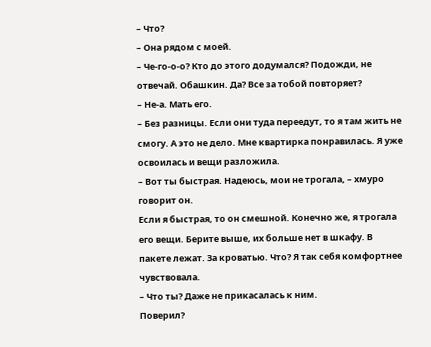– Что?
– Она рядом с моей.
– Че-го-о-о? Кто до этого додумался? Подожди, не отвечай. Обашкин. Да? Все за тобой повторяет?
– Не-а. Мать его.
– Без разницы. Если они туда переедут, то я там жить не смогу. А это не дело. Мне квартирка понравилась. Я уже освоилась и вещи разложила.
– Вот ты быстрая. Надеюсь, мои не трогала, – хмуро говорит он.
Если я быстрая, то он смешной. Конечно же, я трогала его вещи. Берите выше, их больше нет в шкафу. В пакете лежат. За кроватью. Что? Я так себя комфортнее чувствовала.
– Что ты? Даже не прикасалась к ним.
Поверил?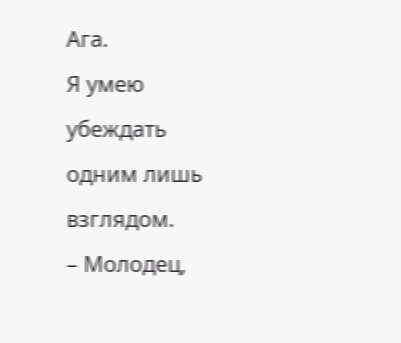Ага.
Я умею убеждать одним лишь взглядом.
– Молодец,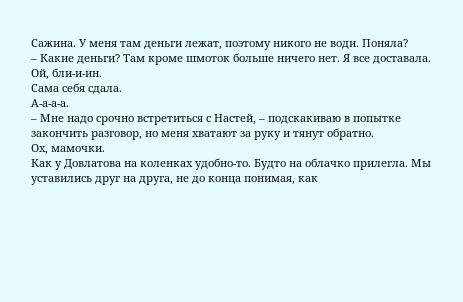Сажина. У меня там деньги лежат, поэтому никого не води. Поняла?
– Какие деньги? Там кроме шмоток больше ничего нет. Я все доставала.
Ой, бли-и-ин.
Сама себя сдала.
А-а-а-а.
– Мне надо срочно встретиться с Настей, – подскакиваю в попытке закончить разговор, но меня хватают за руку и тянут обратно.
Ох, мамочки.
Как у Довлатова на коленках удобно-то. Будто на облачко прилегла. Мы уставились друг на друга, не до конца понимая, как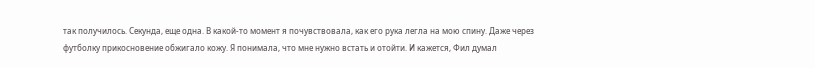так получилось. Секунда, еще одна. В какой-то момент я почувствовала, как его рука легла на мою спину. Даже через футболку прикосновение обжигало кожу. Я понимала, что мне нужно встать и отойти. И кажется, Фил думал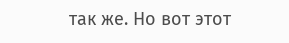так же. Но вот этот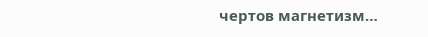чертов магнетизм…